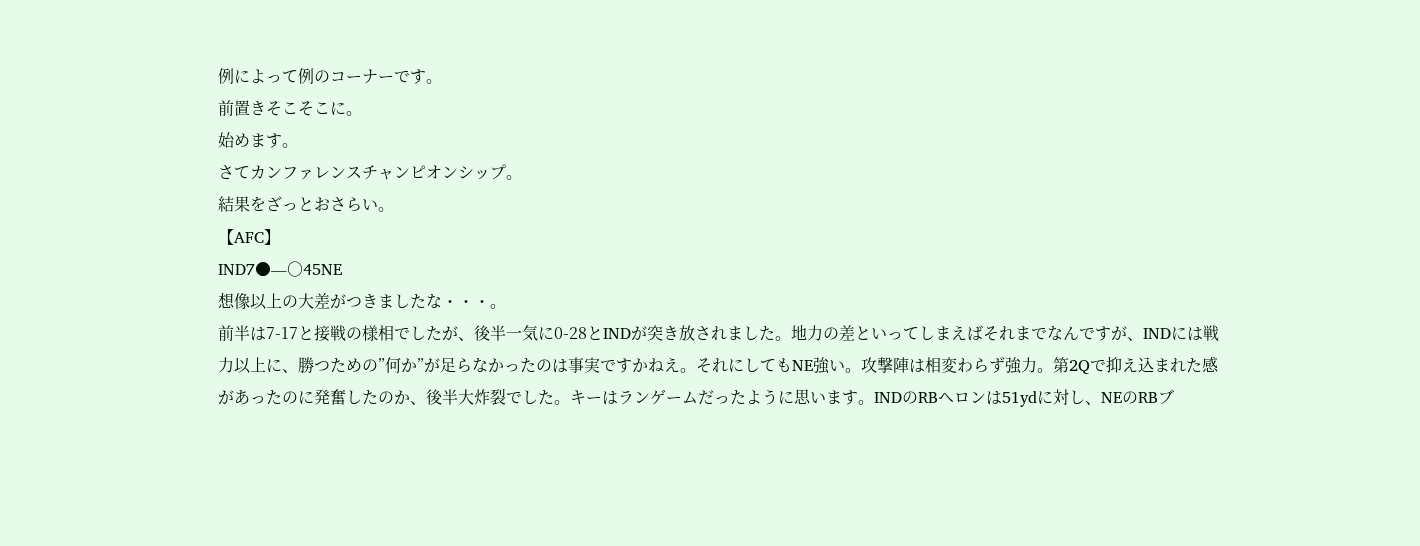例によって例のコーナーです。
前置きそこそこに。
始めます。
さてカンファレンスチャンピオンシップ。
結果をざっとおさらい。
【AFC】
IND7●―○45NE
想像以上の大差がつきましたな・・・。
前半は7-17と接戦の様相でしたが、後半一気に0-28とINDが突き放されました。地力の差といってしまえばそれまでなんですが、INDには戦力以上に、勝つための”何か”が足らなかったのは事実ですかねえ。それにしてもNE強い。攻撃陣は相変わらず強力。第2Qで抑え込まれた感があったのに発奮したのか、後半大炸裂でした。キーはランゲームだったように思います。INDのRBヘロンは51ydに対し、NEのRBブ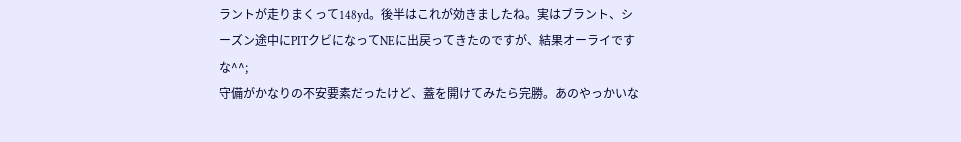ラントが走りまくって148yd。後半はこれが効きましたね。実はブラント、シーズン途中にPITクビになってNEに出戻ってきたのですが、結果オーライですな^^;
守備がかなりの不安要素だったけど、蓋を開けてみたら完勝。あのやっかいな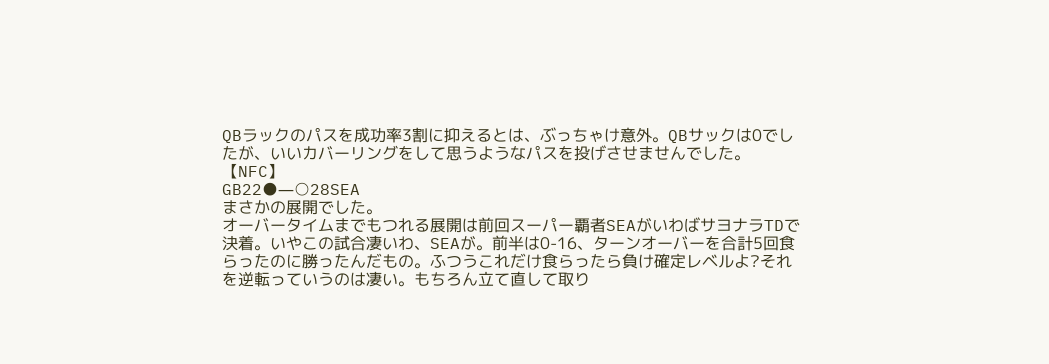QBラックのパスを成功率3割に抑えるとは、ぶっちゃけ意外。QBサックは0でしたが、いいカバーリングをして思うようなパスを投げさせませんでした。
【NFC】
GB22●―○28SEA
まさかの展開でした。
オーバータイムまでもつれる展開は前回スーパー覇者SEAがいわばサヨナラTDで決着。いやこの試合凄いわ、SEAが。前半は0-16、ターンオーバーを合計5回食らったのに勝ったんだもの。ふつうこれだけ食らったら負け確定レベルよ?それを逆転っていうのは凄い。もちろん立て直して取り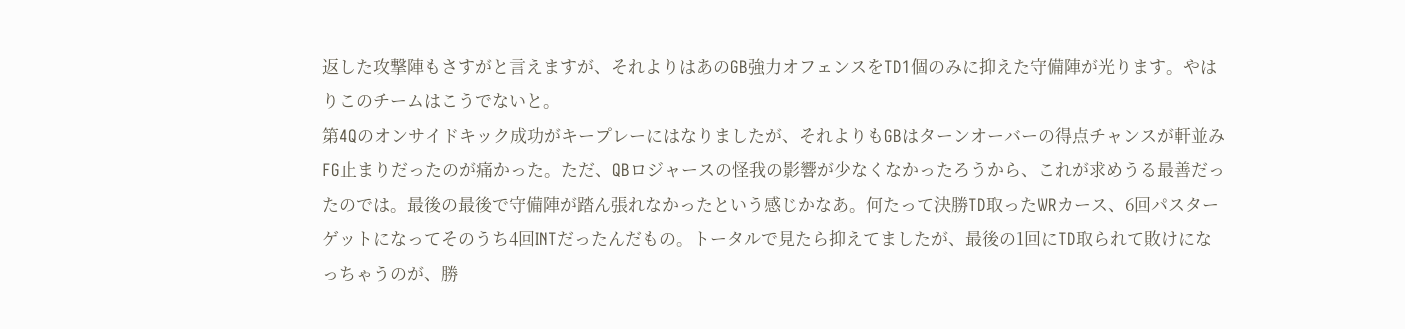返した攻撃陣もさすがと言えますが、それよりはあのGB強力オフェンスをTD1個のみに抑えた守備陣が光ります。やはりこのチームはこうでないと。
第4Qのオンサイドキック成功がキープレーにはなりましたが、それよりもGBはターンオーバーの得点チャンスが軒並みFG止まりだったのが痛かった。ただ、QBロジャースの怪我の影響が少なくなかったろうから、これが求めうる最善だったのでは。最後の最後で守備陣が踏ん張れなかったという感じかなあ。何たって決勝TD取ったWRカース、6回パスターゲットになってそのうち4回INTだったんだもの。トータルで見たら抑えてましたが、最後の1回にTD取られて敗けになっちゃうのが、勝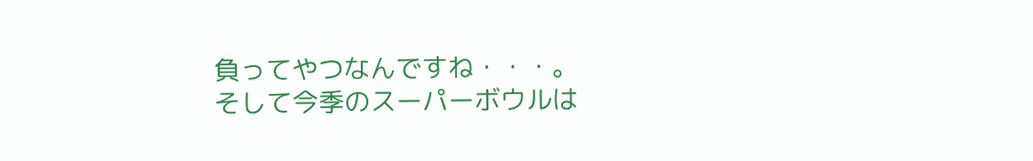負ってやつなんですね・・・。
そして今季のスーパーボウルは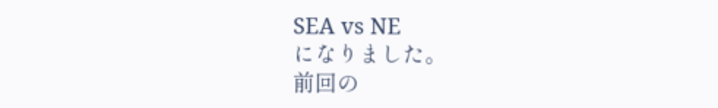SEA vs NE
になりました。
前回の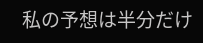私の予想は半分だけ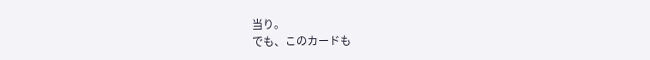当り。
でも、このカードも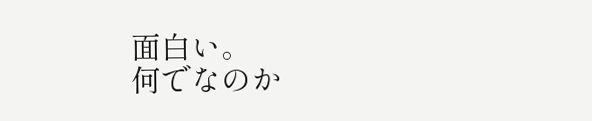面白い。
何でなのか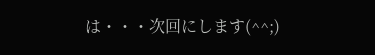は・・・次回にします(^^;)